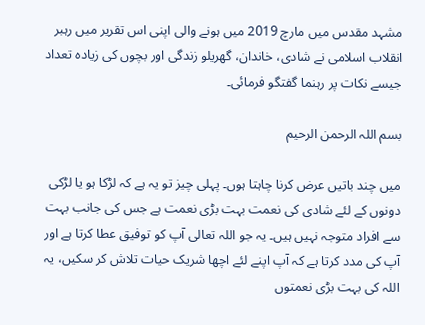مشہد مقدس میں مارچ 2019 میں ہونے والی اپنی اس تقریر میں رہبر انقلاب اسلامی نے شادی، خاندان، گھریلو زندگی اور بچوں کی زیادہ تعداد جیسے نکات پر رہنما گفتگو فرمائی۔

بسم اللہ الرحمن الرحیم

میں چند باتیں عرض کرنا چاہتا ہوں۔ پہلی چیز تو یہ ہے کہ لڑکا ہو یا لڑکی دونوں کے لئے شادی کی نعمت بہت بڑی نعمت ہے جس کی جانب بہت سے افراد متوجہ نہیں ہیں۔ یہ جو اللہ تعالی آپ کو توفیق عطا کرتا ہے اور آپ کی مدد کرتا ہے کہ آپ اپنے لئے اچھا شریک حیات تلاش کر سکیں، یہ اللہ کی بہت بڑی نعمتوں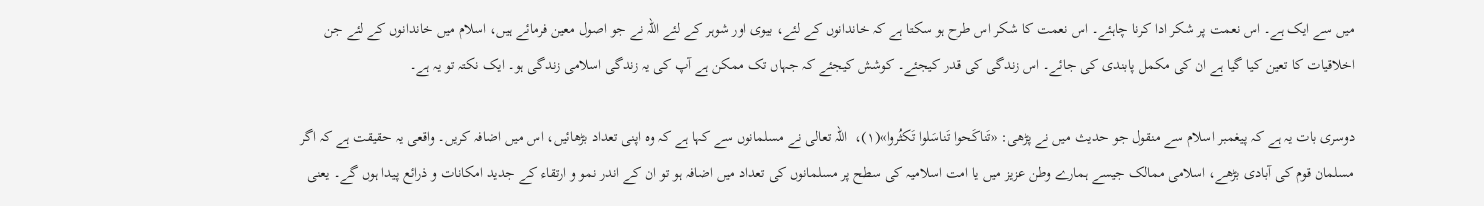میں سے ایک ہے۔ اس نعمت پر شکر ادا کرنا چاہئے۔ اس نعمت کا شکر اس طرح ہو سکتا ہے کہ خاندانوں کے لئے، بیوی اور شوہر کے لئے اللہ نے جو اصول معین فرمائے ہیں، اسلام میں خاندانوں کے لئے جن اخلاقیات کا تعین کیا گيا ہے ان کی مکمل پابندی کی جائے۔ اس زندگی کی قدر کیجئے۔ کوشش کیجئے کہ جہاں تک ممکن ہے آپ کی یہ زندگی اسلامی زندگی ہو۔ ایک نکتہ تو یہ ہے۔

دوسری بات یہ ہے کہ پیغمبر اسلام سے منقول جو حدیث میں نے پڑھی: «تَناکَحوا تَناسَلوا تَکثُروا»(۱)،  اللہ تعالی نے مسلمانوں سے کہا ہے کہ وہ اپنی تعداد بڑھائیں، اس میں اضافہ کریں۔ واقعی یہ حقیقت ہے کہ اگر مسلمان قوم کی آبادی بڑھے، اسلامی ممالک جیسے ہمارے وطن عزیز میں یا امت اسلامیہ کی سطح پر مسلمانوں کی تعداد میں اضافہ ہو تو ان کے اندر نمو و ارتقاء کے جدید امکانات و ذرائع پیدا ہوں گے۔ یعنی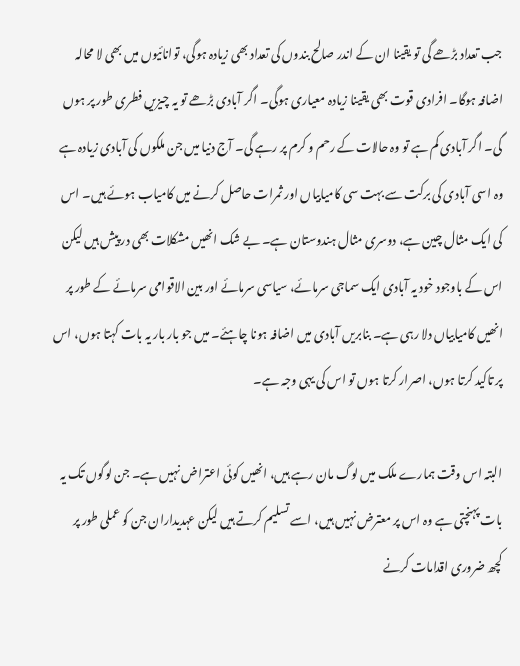جب تعداد بڑھے گی تو یقینا ان کے اندر صالح بندوں کی تعداد بھی زیادہ ہوگی، توانائیوں میں بھی لا محالہ اضافہ ہوگا۔ افرادی قوت بھی یقینا زیادہ معیاری ہوگی۔ اگر آبادی بڑھے تو یہ چیزیں فطری طور پر ہوں گی۔ اگر آبادی کم ہے تو وہ حالات کے رحم و کرم پر رہے گی۔ آج دنیا میں جن ملکوں کی آبادی زیادہ ہے وہ اسی آبادی کی برکت سے بہت سی کامیابیاں اور ثمرات حاصل کرنے میں کامیاب ہوئے ہیں۔ اس کی ایک مثال چین ہے، دوسری مثال ہندوستان ہے۔ بے شک انھیں مشکلات بھی در پیش ہیں لیکن اس کے باوجود خود یہ آبادی ایک سماجی سرمائے، سیاسی سرمائے اور بین الاقوامی سرمائے کے طور پر انھیں کامیابیاں دلا رہی ہے۔ بنابریں آبادی میں اضافہ ہونا چاہئے۔ میں جو بار بار یہ بات کہتا ہوں، اس پر تاکید کرتا ہوں، اصرار کرتا ہوں تو اس کی یہی وجہ ہے۔

البتہ اس وقت ہمارے ملک میں لوگ مان رہے ہیں، انھیں کوئی اعتراض نہیں ہے۔ جن لوگوں تک یہ بات پہنچتی ہے وہ اس پر معترض نہیں ہیں، اسے تسلیم کرتے ہیں لیکن عہدیداران جن کو عملی طور پر کچھ ضروری اقدامات کرنے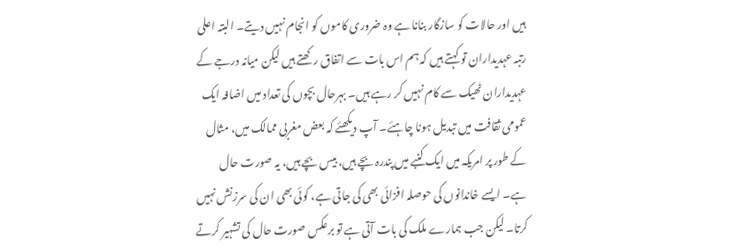ہیں اور حالات کو سازگار بنانا ہے وہ ضروری کاموں کو انجام نہیں دیتے۔ البتہ اعلی رتبہ عہدیداران تو کہتے ہیں کہ ہم اس بات سے اتفاق رکھتے ہیں لیکن میانہ درجے کے عہدیداران ٹھیک سے کام نہیں کر رہے ہیں۔ بہرحال بچوں کی تعداد میں اضافہ ایک عمومی ثقافت میں تبدیل ہونا چاہئے۔ آپ دیکھئے کہ بعض مغربی ممالک میں، مثال کے طور پر امریکہ میں ایک کنبے میں پندرہ بچے ہیں، بیس بچے ہیں، یہ صورت حال ہے۔ ایسے خاندانوں کی حوصلہ افزائی بھی کی جاتی ہے، کوئی بھی ان کی سرزنش نہیں کرتا۔ لیکن جب ہمارے ملک کی بات آتی ہے تو برعکس صورت حال کی تشہیر کرتے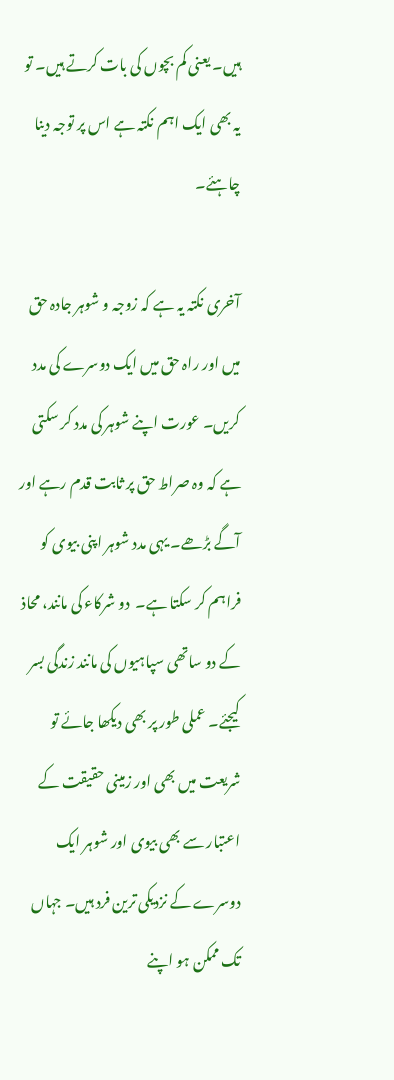ہیں۔ یعنی کم بچوں کی بات کرتے ہیں۔ تو یہ بھی ایک اہم نکتہ ہے اس پر توجہ دینا چاہئے۔

آخری نکتہ یہ ہے کہ زوجہ و شوہر جادہ حق میں اور راہ حق میں ایک دوسرے کی مدد کریں۔ عورت اپنے شوہر کی مدد کر سکتی ہے کہ وہ صراط حق پر ثابت قدم رہے اور آگے بڑھے۔ یہی مدد شوہر اپنی بیوی کو فراہم کر سکتا ہے۔  دو شرکاء کی مانند، محاذ کے دو ساتھی سپاہیوں کی مانند زندگی بسر کیجئے۔ عملی طور پر بھی دیکھا جائے تو شریعت میں بھی اور زمینی حقیقت کے اعتبار سے بھی بیوی اور شوہر ایک دوسرے کے نزدیکی ترین فرد ہیں۔ جہاں تک ممکن ہو اپنے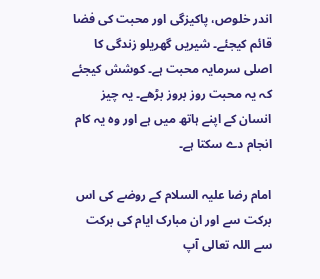اندر خلوص، پاکیزگی اور محبت کی فضا قائم کیجئے۔ شیریں گھریلو زندگی کا اصلی سرمایہ محبت ہے۔ کوشش کیجئے کہ یہ محبت روز بروز بڑھے۔ یہ چیز انسان کے اپنے ہاتھ میں ہے اور وہ یہ کام انجام دے سکتا ہے۔

امام رضا علیہ السلام کے روضے کی اس برکت سے اور ان مبارک ایام کی برکت سے اللہ تعالی آپ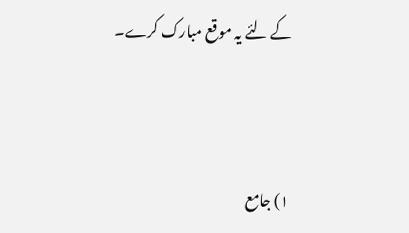کے لئے یہ موقع مبارک کرے۔



۱) جامع‌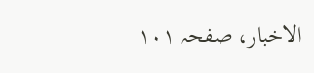الاخبار، صفحہ ۱۰۱